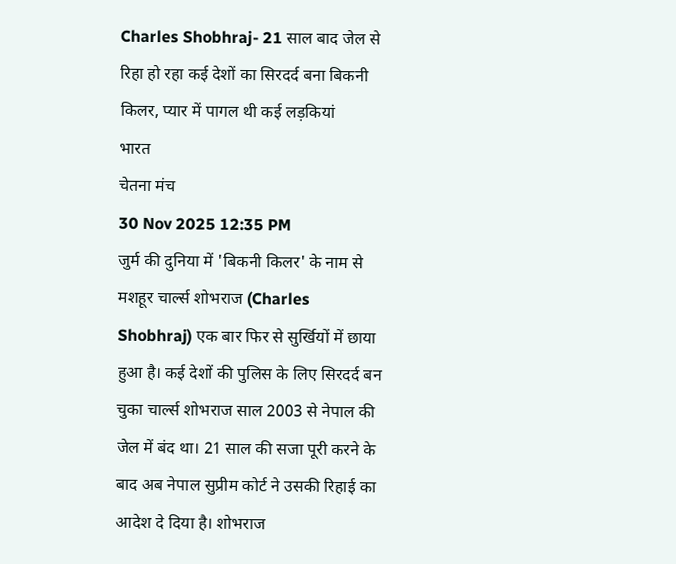Charles Shobhraj- 21 साल बाद जेल से रिहा हो रहा कई देशों का सिरदर्द बना बिकनी किलर, प्यार में पागल थी कई लड़कियां
भारत
चेतना मंच
30 Nov 2025 12:35 PM
जुर्म की दुनिया में 'बिकनी किलर' के नाम से मशहूर चार्ल्स शोभराज (Charles Shobhraj) एक बार फिर से सुर्खियों में छाया हुआ है। कई देशों की पुलिस के लिए सिरदर्द बन चुका चार्ल्स शोभराज साल 2003 से नेपाल की जेल में बंद था। 21 साल की सजा पूरी करने के बाद अब नेपाल सुप्रीम कोर्ट ने उसकी रिहाई का आदेश दे दिया है। शोभराज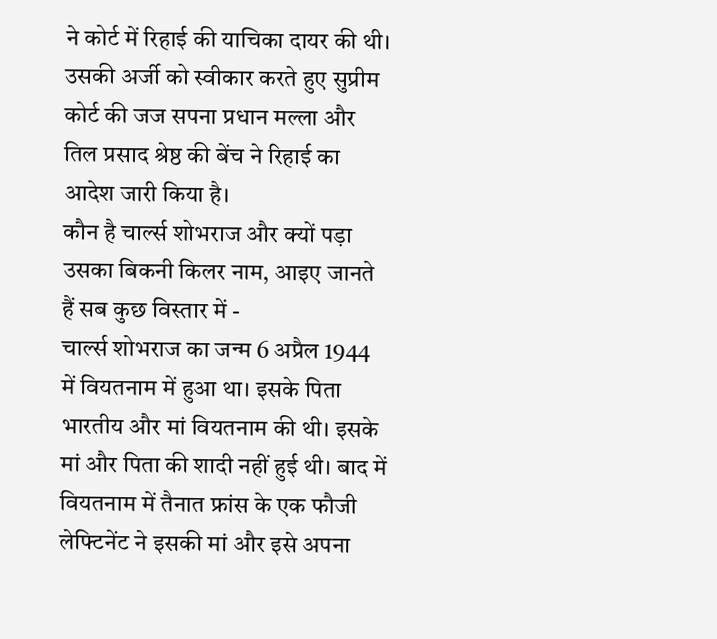ने कोर्ट में रिहाई की याचिका दायर की थी। उसकी अर्जी को स्वीकार करते हुए सुप्रीम कोर्ट की जज सपना प्रधान मल्ला और तिल प्रसाद श्रेष्ठ की बेंच ने रिहाई का आदेश जारी किया है।
कौन है चार्ल्स शोभराज और क्यों पड़ा उसका बिकनी किलर नाम, आइए जानते हैं सब कुछ विस्तार में -
चार्ल्स शोभराज का जन्म 6 अप्रैल 1944 में वियतनाम में हुआ था। इसके पिता भारतीय और मां वियतनाम की थी। इसके मां और पिता की शादी नहीं हुई थी। बाद में वियतनाम में तैनात फ्रांस के एक फौजी लेफ्टिनेंट ने इसकी मां और इसे अपना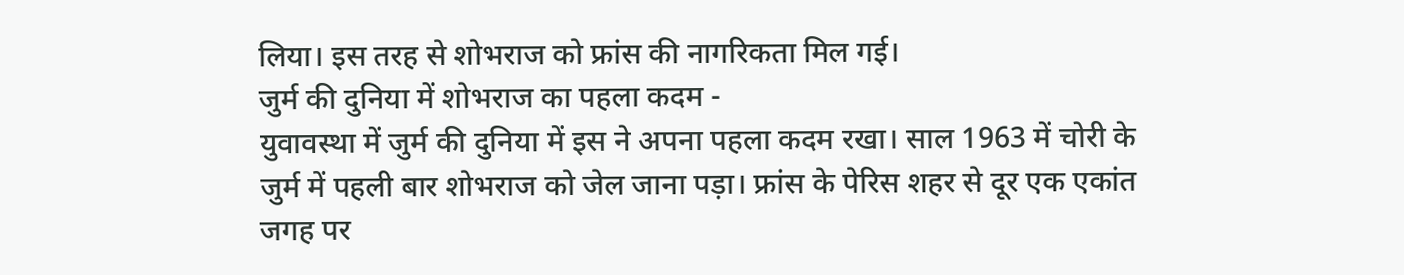लिया। इस तरह से शोभराज को फ्रांस की नागरिकता मिल गई।
जुर्म की दुनिया में शोभराज का पहला कदम -
युवावस्था में जुर्म की दुनिया में इस ने अपना पहला कदम रखा। साल 1963 में चोरी के जुर्म में पहली बार शोभराज को जेल जाना पड़ा। फ्रांस के पेरिस शहर से दूर एक एकांत जगह पर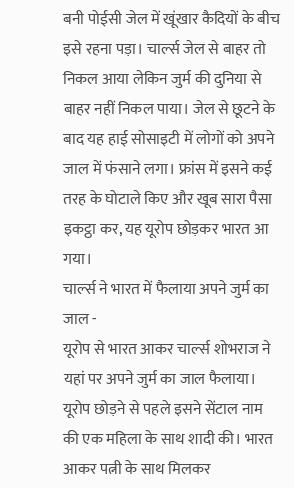बनी पोईसी जेल में खूंखार कैदियों के बीच इसे रहना पड़ा। चार्ल्स जेल से बाहर तो निकल आया लेकिन जुर्म की दुनिया से बाहर नहीं निकल पाया। जेल से छूटने के बाद यह हाई सोसाइटी में लोगों को अपने जाल में फंसाने लगा। फ्रांस में इसने कई तरह के घोटाले किए और खूब सारा पैसा इकट्ठा कर, यह यूरोप छोड़कर भारत आ गया।
चार्ल्स ने भारत में फैलाया अपने जुर्म का जाल -
यूरोप से भारत आकर चार्ल्स शोभराज ने यहां पर अपने जुर्म का जाल फैलाया। यूरोप छोड़ने से पहले इसने सेंटाल नाम की एक महिला के साथ शादी की। भारत आकर पत्नी के साथ मिलकर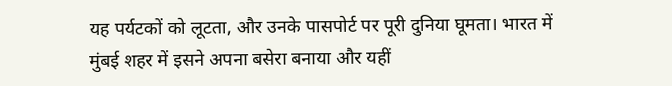यह पर्यटकों को लूटता, और उनके पासपोर्ट पर पूरी दुनिया घूमता। भारत में मुंबई शहर में इसने अपना बसेरा बनाया और यहीं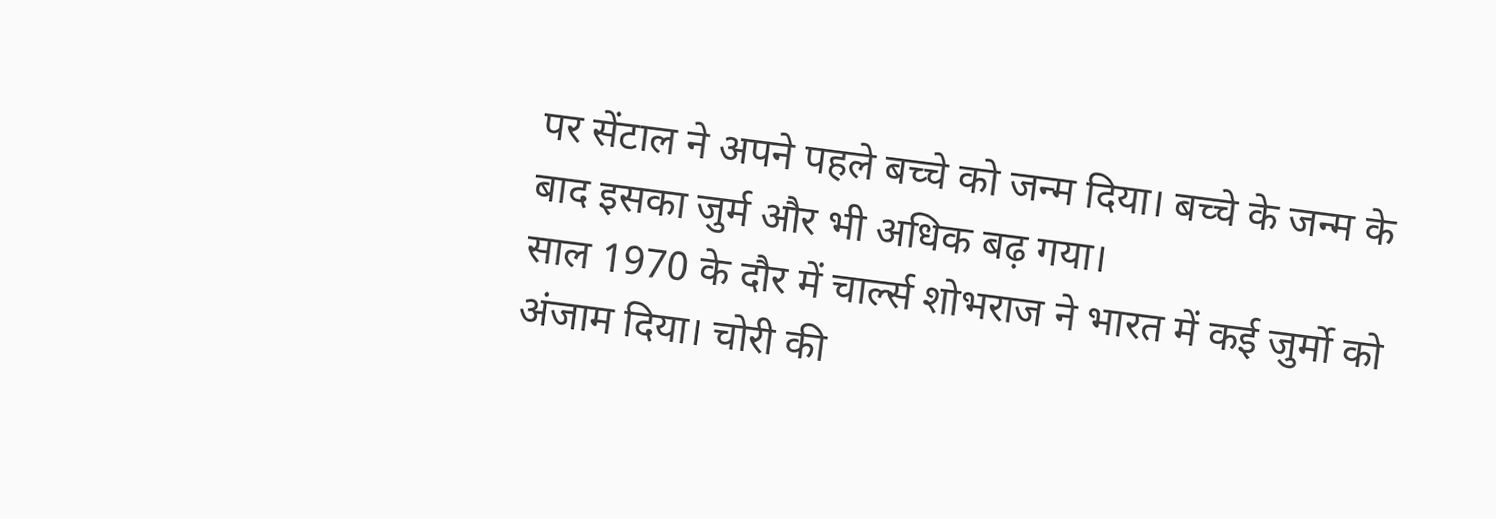पर सेंटाल ने अपने पहले बच्चे को जन्म दिया। बच्चे के जन्म के बाद इसका जुर्म और भी अधिक बढ़ गया।
साल 1970 के दौर में चार्ल्स शोभराज ने भारत में कई जुर्मो को अंजाम दिया। चोरी की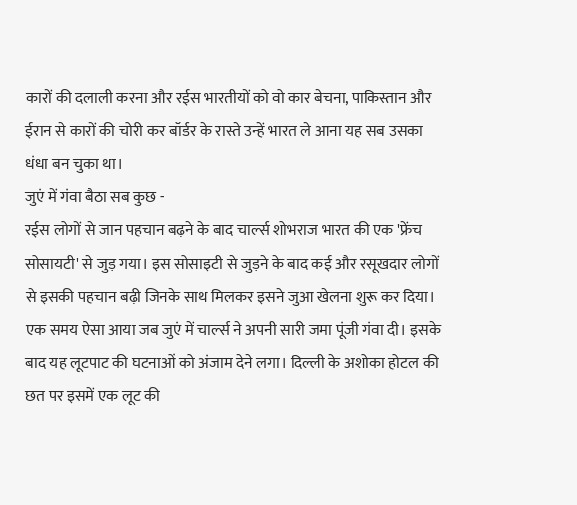कारों की दलाली करना और रईस भारतीयों को वो कार बेचना, पाकिस्तान और ईरान से कारों की चोरी कर बॉर्डर के रास्ते उन्हें भारत ले आना यह सब उसका धंधा बन चुका था।
जुएं में गंवा बैठा सब कुछ -
रईस लोगों से जान पहचान बढ़ने के बाद चार्ल्स शोभराज भारत की एक 'फ्रेंच सोसायटी' से जुड़ गया। इस सोसाइटी से जुड़ने के बाद कई और रसूखदार लोगों से इसकी पहचान बढ़ी जिनके साथ मिलकर इसने जुआ खेलना शुरू कर दिया। एक समय ऐसा आया जब जुएं में चार्ल्स ने अपनी सारी जमा पूंजी गंवा दी। इसके बाद यह लूटपाट की घटनाओं को अंजाम देने लगा। दिल्ली के अशोका होटल की छत पर इसमें एक लूट की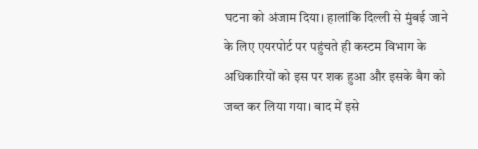घटना को अंजाम दिया। हालांकि दिल्ली से मुंबई जाने के लिए एयरपोर्ट पर पहुंचते ही कस्टम विभाग के अधिकारियों को इस पर शक हुआ और इसके बैग को जब्त कर लिया गया। बाद में इसे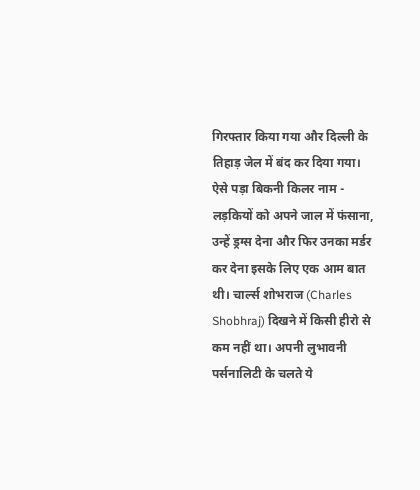गिरफ्तार किया गया और दिल्ली के तिहाड़ जेल में बंद कर दिया गया।
ऐसे पड़ा बिकनी किलर नाम -
लड़कियों को अपने जाल में फंसाना, उन्हें ड्रग्स देना और फिर उनका मर्डर कर देना इसके लिए एक आम बात थी। चार्ल्स शोभराज (Charles Shobhraj) दिखने में किसी हीरो से कम नहीं था। अपनी लुभावनी पर्सनालिटी के चलते ये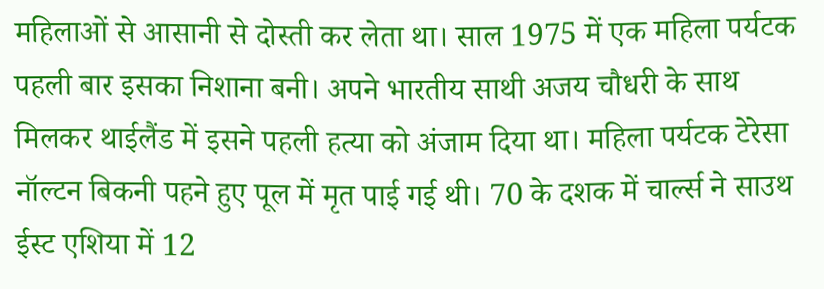महिलाओं से आसानी से दोस्ती कर लेता था। साल 1975 में एक महिला पर्यटक पहली बार इसका निशाना बनी। अपने भारतीय साथी अजय चौधरी के साथ मिलकर थाईलैंड में इसने पहली हत्या को अंजाम दिया था। महिला पर्यटक टेरेसा नॉल्टन बिकनी पहने हुए पूल में मृत पाई गई थी। 70 के दशक में चार्ल्स ने साउथ ईस्ट एशिया में 12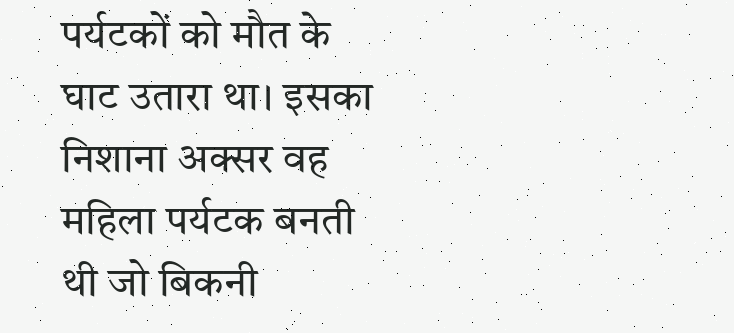पर्यटकों को मौत के घाट उतारा था। इसका निशाना अक्सर वह महिला पर्यटक बनती थी जो बिकनी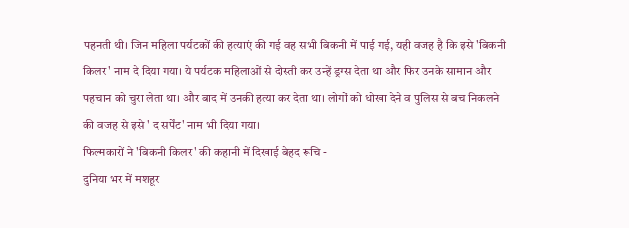पहनती थी। जिन महिला पर्यटकों की हत्याएं की गई वह सभी बिकनी में पाई गई, यही वजह है कि इसे 'बिकनी किलर' नाम दे दिया गया। ये पर्यटक महिलाओं से दोस्ती कर उन्हें ड्रग्स देता था और फिर उनके सामान और पहचान को चुरा लेता था। और बाद में उनकी हत्या कर देता था। लोगों को धोखा देने व पुलिस से बच निकलने की वजह से इसे ' द सर्पेंट' नाम भी दिया गया।
फिल्मकारों ने 'बिकनी किलर' की कहानी में दिखाई बेहद रूचि -
दुनिया भर में मशहूर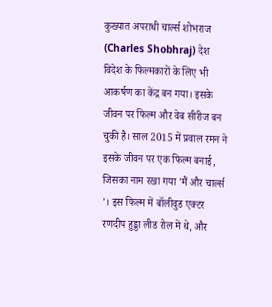कुख्यात अपराधी चार्ल्स शोभराज (Charles Shobhraj) देश विदेश के फिल्मकारों के लिए भी आकर्षण का केंद्र बन गया। इसके जीवन पर फिल्म और वेब सीरीज बन चुकी है। साल 2015 में प्रवाल रमन ने इसके जीवन पर एक फिल्म बनाई, जिसका नाम रखा गया 'मैं और चार्ल्स '। इस फिल्म में बॉलीवुड एक्टर रणदीप हुड्डा लीड रोल में थे, और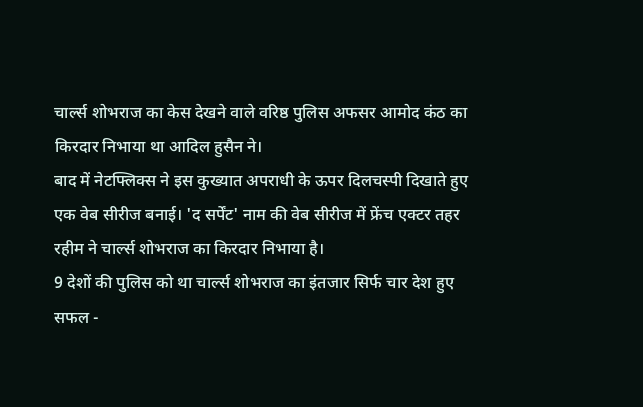चार्ल्स शोभराज का केस देखने वाले वरिष्ठ पुलिस अफसर आमोद कंठ का किरदार निभाया था आदिल हुसैन ने।
बाद में नेटफ्लिक्स ने इस कुख्यात अपराधी के ऊपर दिलचस्पी दिखाते हुए एक वेब सीरीज बनाई। 'द सर्पेंट' नाम की वेब सीरीज में फ्रेंच एक्टर तहर रहीम ने चार्ल्स शोभराज का किरदार निभाया है।
9 देशों की पुलिस को था चार्ल्स शोभराज का इंतजार सिर्फ चार देश हुए सफल -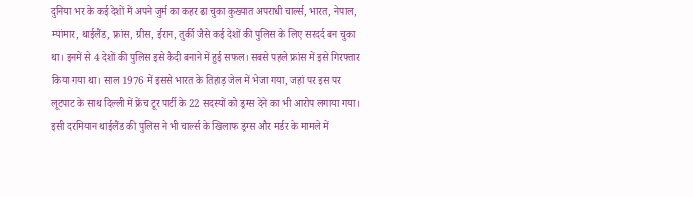दुनिया भर के कई देशों में अपने जुर्म का कहर ढा चुका कुख्यात अपराधी चार्ल्स, भारत, नेपाल, म्यांमार, थाईलैंड, फ्रांस, ग्रीस, ईरान, तुर्की जैसे कई देशों की पुलिस के लिए सरदर्द बन चुका था। इनमें से 4 देशों की पुलिस इसे कैदी बनाने में हुई सफल। सबसे पहले फ्रांस में इसे गिरफ्तार किया गया था। साल 1976 में इससे भारत के तिहाड़ जेल में भेजा गया, जहां पर इस पर लूटपाट के साथ दिल्ली में फ्रेंच टूर पार्टी के 22 सदस्यों को ड्रग्स देने का भी आरोप लगाया गया। इसी दरमियान थाईलैंड की पुलिस ने भी चार्ल्स के खिलाफ ड्रग्स और मर्डर के मामले में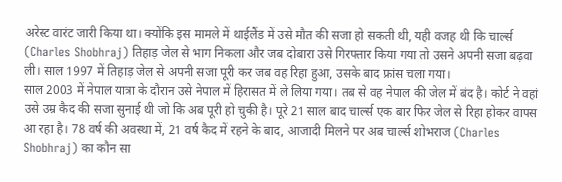अरेस्ट वारंट जारी किया था। क्योंकि इस मामले में थाईलैंड में उसे मौत की सजा हो सकती थी, यही वजह थी कि चार्ल्स (Charles Shobhraj) तिहाड़ जेल से भाग निकला और जब दोबारा उसे गिरफ्तार किया गया तो उसने अपनी सजा बढ़वा ली। साल 1997 में तिहाड़ जेल से अपनी सजा पूरी कर जब वह रिहा हुआ, उसके बाद फ्रांस चला गया।
साल 2003 में नेपाल यात्रा के दौरान उसे नेपाल में हिरासत में ले लिया गया। तब से वह नेपाल की जेल में बंद है। कोर्ट ने वहां उसे उम्र कैद की सजा सुनाई थी जो कि अब पूरी हो चुकी है। पूरे 21 साल बाद चार्ल्स एक बार फिर जेल से रिहा होकर वापस आ रहा है। 78 वर्ष की अवस्था में, 21 वर्ष कैद में रहने के बाद, आजादी मिलने पर अब चार्ल्स शोभराज (Charles Shobhraj) का कौन सा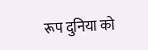रूप दुनिया को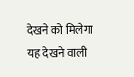देखने को मिलेगा यह देखने वाली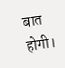बात होगी।